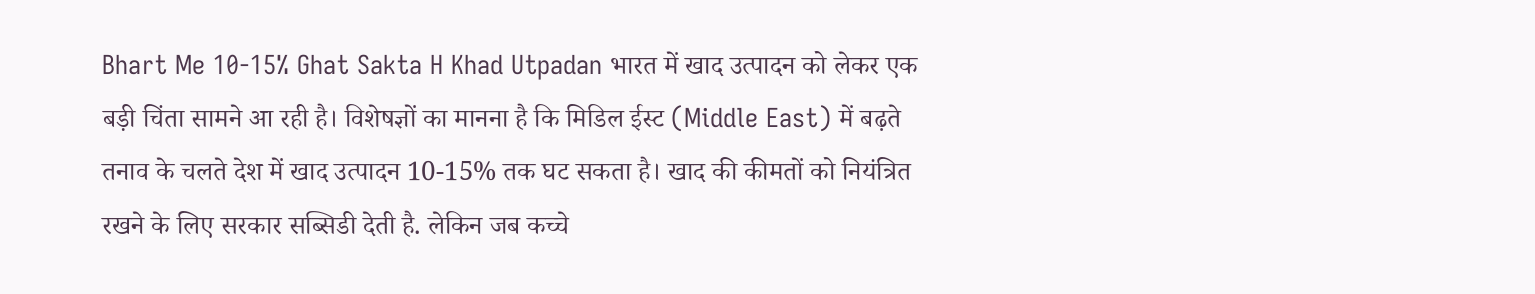Bhart Me 10-15% Ghat Sakta H Khad Utpadan भारत में खाद उत्पादन को लेकर एक बड़ी चिंता सामने आ रही है। विशेषज्ञों का मानना है कि मिडिल ईस्ट (Middle East) में बढ़ते तनाव के चलते देश में खाद उत्पादन 10-15% तक घट सकता है। खाद की कीमतों को नियंत्रित रखने के लिए सरकार सब्सिडी देती है. लेकिन जब कच्चे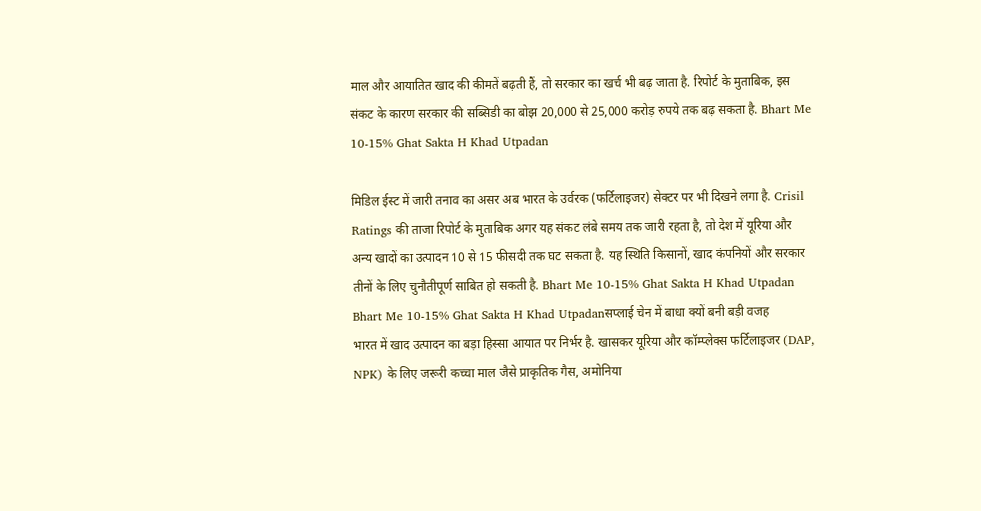माल और आयातित खाद की कीमतें बढ़ती हैं, तो सरकार का खर्च भी बढ़ जाता है. रिपोर्ट के मुताबिक, इस संकट के कारण सरकार की सब्सिडी का बोझ 20,000 से 25,000 करोड़ रुपये तक बढ़ सकता है. Bhart Me 10-15% Ghat Sakta H Khad Utpadan

मिडिल ईस्ट में जारी तनाव का असर अब भारत के उर्वरक (फर्टिलाइजर) सेक्टर पर भी दिखने लगा है. Crisil Ratings की ताजा रिपोर्ट के मुताबिक अगर यह संकट लंबे समय तक जारी रहता है, तो देश में यूरिया और अन्य खादों का उत्पादन 10 से 15 फीसदी तक घट सकता है. यह स्थिति किसानों, खाद कंपनियों और सरकार तीनों के लिए चुनौतीपूर्ण साबित हो सकती है. Bhart Me 10-15% Ghat Sakta H Khad Utpadan
Bhart Me 10-15% Ghat Sakta H Khad Utpadanसप्लाई चेन में बाधा क्यों बनी बड़ी वजह
भारत में खाद उत्पादन का बड़ा हिस्सा आयात पर निर्भर है. खासकर यूरिया और कॉम्प्लेक्स फर्टिलाइजर (DAP, NPK) के लिए जरूरी कच्चा माल जैसे प्राकृतिक गैस, अमोनिया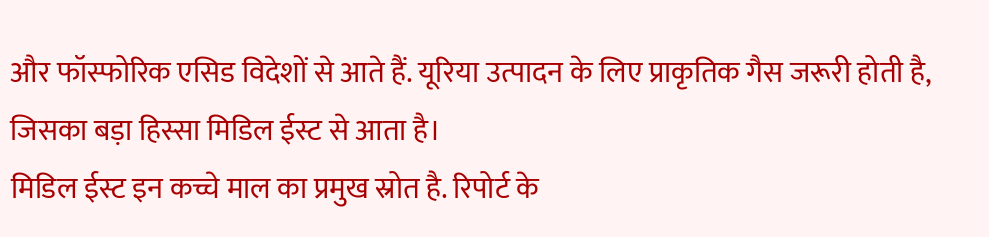और फॉस्फोरिक एसिड विदेशों से आते हैं. यूरिया उत्पादन के लिए प्राकृतिक गैस जरूरी होती है, जिसका बड़ा हिस्सा मिडिल ईस्ट से आता है।
मिडिल ईस्ट इन कच्चे माल का प्रमुख स्रोत है. रिपोर्ट के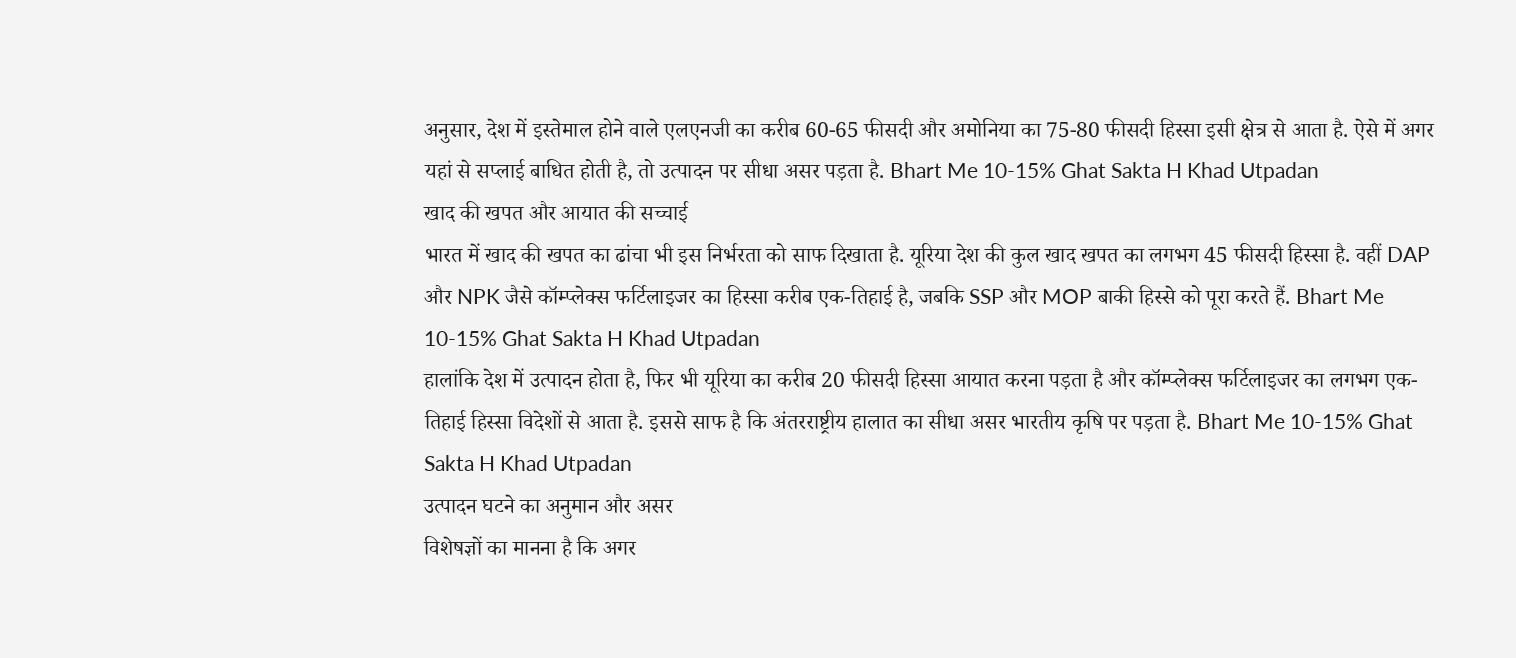अनुसार, देश में इस्तेमाल होने वाले एलएनजी का करीब 60-65 फीसदी और अमोनिया का 75-80 फीसदी हिस्सा इसी क्षेत्र से आता है. ऐसे में अगर यहां से सप्लाई बाधित होती है, तो उत्पादन पर सीधा असर पड़ता है. Bhart Me 10-15% Ghat Sakta H Khad Utpadan
खाद की खपत और आयात की सच्चाई
भारत में खाद की खपत का ढांचा भी इस निर्भरता को साफ दिखाता है. यूरिया देश की कुल खाद खपत का लगभग 45 फीसदी हिस्सा है. वहीं DAP और NPK जैसे कॉम्प्लेक्स फर्टिलाइजर का हिस्सा करीब एक-तिहाई है, जबकि SSP और MOP बाकी हिस्से को पूरा करते हैं. Bhart Me 10-15% Ghat Sakta H Khad Utpadan
हालांकि देश में उत्पादन होता है, फिर भी यूरिया का करीब 20 फीसदी हिस्सा आयात करना पड़ता है और कॉम्प्लेक्स फर्टिलाइजर का लगभग एक-तिहाई हिस्सा विदेशों से आता है. इससे साफ है कि अंतरराष्ट्रीय हालात का सीधा असर भारतीय कृषि पर पड़ता है. Bhart Me 10-15% Ghat Sakta H Khad Utpadan
उत्पादन घटने का अनुमान और असर
विशेषज्ञों का मानना है कि अगर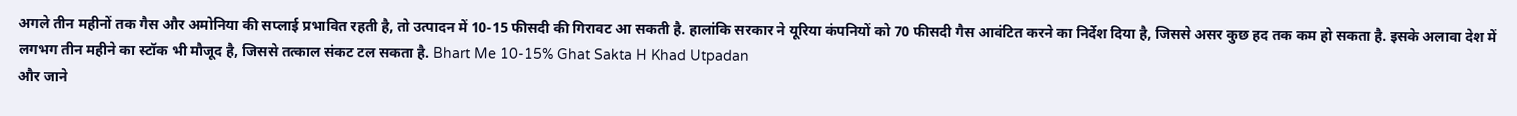अगले तीन महीनों तक गैस और अमोनिया की सप्लाई प्रभावित रहती है, तो उत्पादन में 10-15 फीसदी की गिरावट आ सकती है. हालांकि सरकार ने यूरिया कंपनियों को 70 फीसदी गैस आवंटित करने का निर्देश दिया है, जिससे असर कुछ हद तक कम हो सकता है. इसके अलावा देश में लगभग तीन महीने का स्टॉक भी मौजूद है, जिससे तत्काल संकट टल सकता है. Bhart Me 10-15% Ghat Sakta H Khad Utpadan
और जाने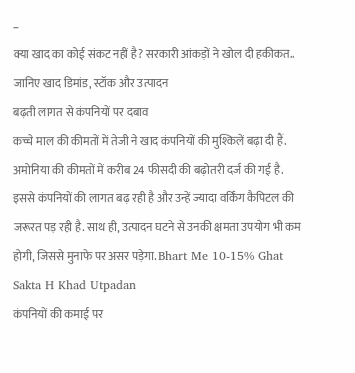–
क्या खाद का कोई संकट नहीं है? सरकारी आंकड़ों ने खोल दी हकीकत.. जानिए खाद डिमांड, स्टॉक और उत्पादन
बढ़ती लागत से कंपनियों पर दबाव
कच्चे माल की कीमतों में तेजी ने खाद कंपनियों की मुश्किलें बढ़ा दी हैं. अमोनिया की कीमतों में करीब 24 फीसदी की बढ़ोतरी दर्ज की गई है. इससे कंपनियों की लागत बढ़ रही है और उन्हें ज्यादा वर्किंग कैपिटल की जरूरत पड़ रही है. साथ ही, उत्पादन घटने से उनकी क्षमता उपयोग भी कम होगी, जिससे मुनाफे पर असर पड़ेगा. Bhart Me 10-15% Ghat Sakta H Khad Utpadan
कंपनियों की कमाई पर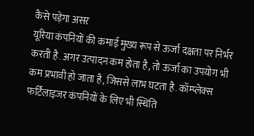कैसे पड़ेगा असर
यूरिया कंपनियों की कमाई मुख्य रूप से ऊर्जा दक्षता पर निर्भर करती है. अगर उत्पादन कम होता है, तो ऊर्जा का उपयोग भी कम प्रभावी हो जाता है, जिससे लाभ घटता है. कॉम्प्लेक्स फर्टिलाइजर कंपनियों के लिए भी स्थिति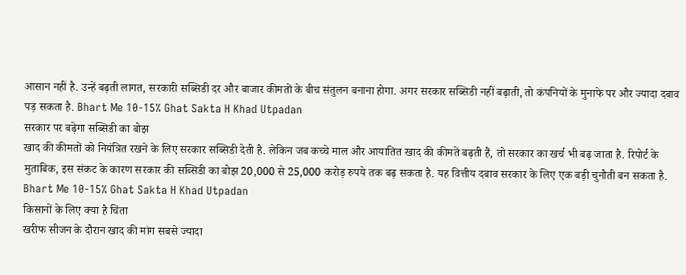आसान नहीं है. उन्हें बढ़ती लागत, सरकारी सब्सिडी दर और बाजार कीमतों के बीच संतुलन बनाना होगा. अगर सरकार सब्सिडी नहीं बढ़ाती, तो कंपनियों के मुनाफे पर और ज्यादा दबाव पड़ सकता है. Bhart Me 10-15% Ghat Sakta H Khad Utpadan
सरकार पर बढ़ेगा सब्सिडी का बोझ
खाद की कीमतों को नियंत्रित रखने के लिए सरकार सब्सिडी देती है. लेकिन जब कच्चे माल और आयातित खाद की कीमतें बढ़ती हैं, तो सरकार का खर्च भी बढ़ जाता है. रिपोर्ट के मुताबिक, इस संकट के कारण सरकार की सब्सिडी का बोझ 20,000 से 25,000 करोड़ रुपये तक बढ़ सकता है. यह वित्तीय दबाव सरकार के लिए एक बड़ी चुनौती बन सकता है. Bhart Me 10-15% Ghat Sakta H Khad Utpadan
किसानों के लिए क्या है चिंता
खरीफ सीजन के दौरान खाद की मांग सबसे ज्यादा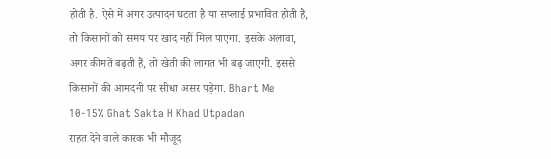होती है. ऐसे में अगर उत्पादन घटता है या सप्लाई प्रभावित होती है, तो किसानों को समय पर खाद नहीं मिल पाएगा. इसके अलावा, अगर कीमतें बढ़ती हैं, तो खेती की लागत भी बढ़ जाएगी. इससे किसानों की आमदनी पर सीधा असर पड़ेगा. Bhart Me 10-15% Ghat Sakta H Khad Utpadan
राहत देने वाले कारक भी मौजूद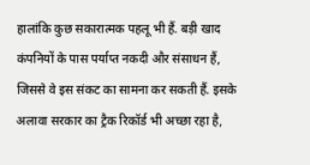हालांकि कुछ सकारात्मक पहलू भी हैं. बड़ी खाद कंपनियों के पास पर्याप्त नकदी और संसाधन हैं, जिससे वे इस संकट का सामना कर सकती हैं. इसके अलावा सरकार का ट्रैक रिकॉर्ड भी अच्छा रहा है,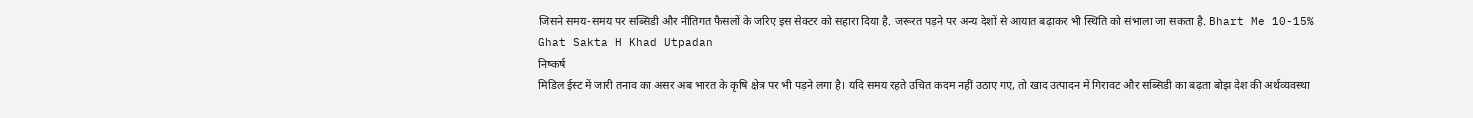जिसने समय-समय पर सब्सिडी और नीतिगत फैसलों के जरिए इस सेक्टर को सहारा दिया है. जरूरत पड़ने पर अन्य देशों से आयात बढ़ाकर भी स्थिति को संभाला जा सकता है. Bhart Me 10-15% Ghat Sakta H Khad Utpadan
निष्कर्ष
मिडिल ईस्ट में जारी तनाव का असर अब भारत के कृषि क्षेत्र पर भी पड़ने लगा है। यदि समय रहते उचित कदम नहीं उठाए गए, तो खाद उत्पादन में गिरावट और सब्सिडी का बढ़ता बोझ देश की अर्थव्यवस्था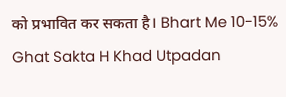को प्रभावित कर सकता है। Bhart Me 10-15% Ghat Sakta H Khad Utpadan